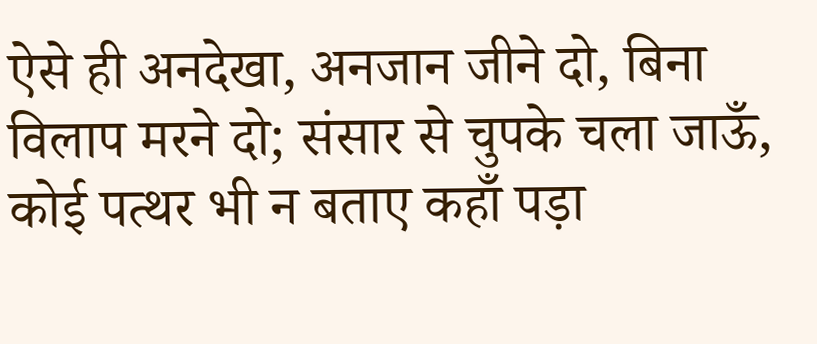ऐसे ही अनदेखा, अनजान जीने दो, बिना विलाप मरने दो; संसार से चुपके चला जाऊँ, कोई पत्थर भी न बताए कहाँ पड़ा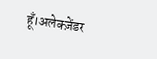हूँ।अलेक्ज़ेंडर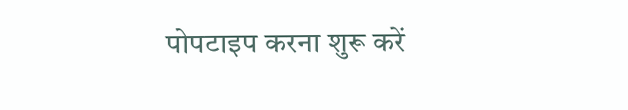पोपटाइप करना शुरू करें